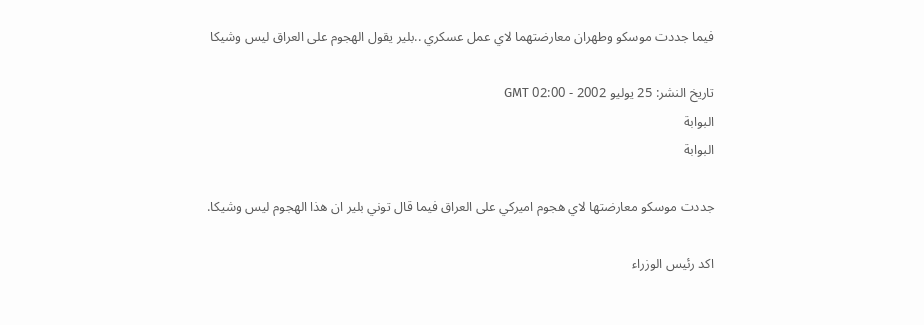فيما جددت موسكو وطهران معارضتهما لاي عمل عسكري ..بلير يقول الهجوم على العراق ليس وشيكا

تاريخ النشر: 25 يوليو 2002 - 02:00 GMT
البوابة
البوابة

جددت موسكو معارضتها لاي هجوم اميركي على العراق فيما قال توني بلير ان هذا الهجوم ليس وشيكا.

اكد رئيس الوزراء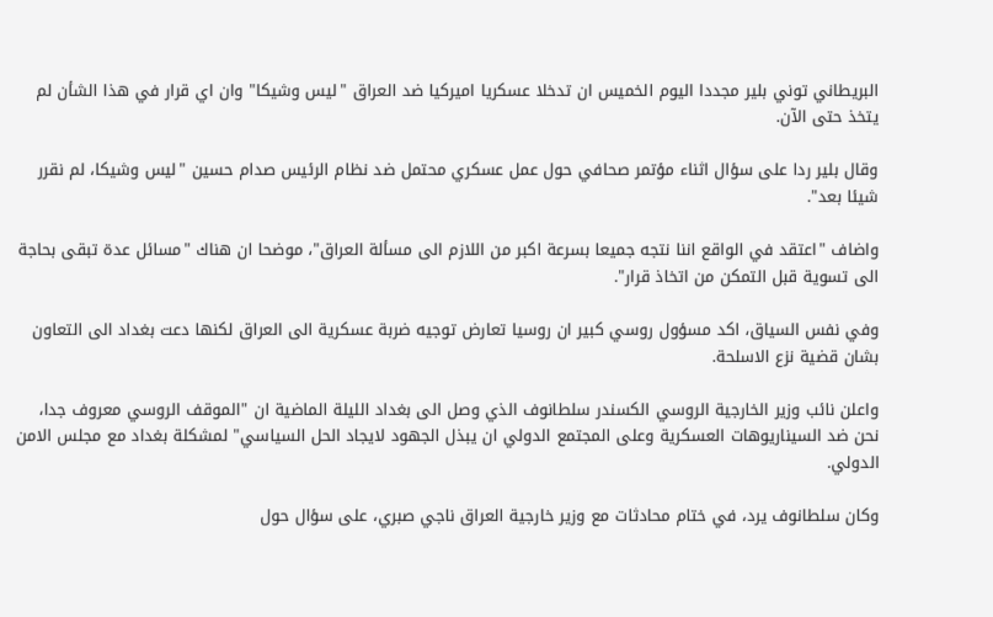البريطاني توني بلير مجددا اليوم الخميس ان تدخلا عسكريا اميركيا ضد العراق "ليس وشيكا" وان اي قرار في هذا الشأن لم يتخذ حتى الآن.

وقال بلير ردا على سؤال اثناء مؤتمر صحافي حول عمل عسكري محتمل ضد نظام الرئيس صدام حسين "ليس وشيكا، لم نقرر شيئا بعد".

واضاف "اعتقد في الواقع اننا نتجه جميعا بسرعة اكبر من اللازم الى مسألة العراق"، موضحا ان هناك "مسائل عدة تبقى بحاجة الى تسوية قبل التمكن من اتخاذ قرار".

وفي نفس السياق، اكد مسؤول روسي كبير ان روسيا تعارض توجيه ضربة عسكرية الى العراق لكنها دعت بغداد الى التعاون بشان قضية نزع الاسلحة.

واعلن نائب وزير الخارجية الروسي الكسندر سلطانوف الذي وصل الى بغداد الليلة الماضية ان "الموقف الروسي معروف جدا، نحن ضد السيناريوهات العسكرية وعلى المجتمع الدولي ان يبذل الجهود لايجاد الحل السياسي" لمشكلة بغداد مع مجلس الامن الدولي.

وكان سلطانوف يرد، في ختام محادثات مع وزير خارجية العراق ناجي صبري، على سؤال حول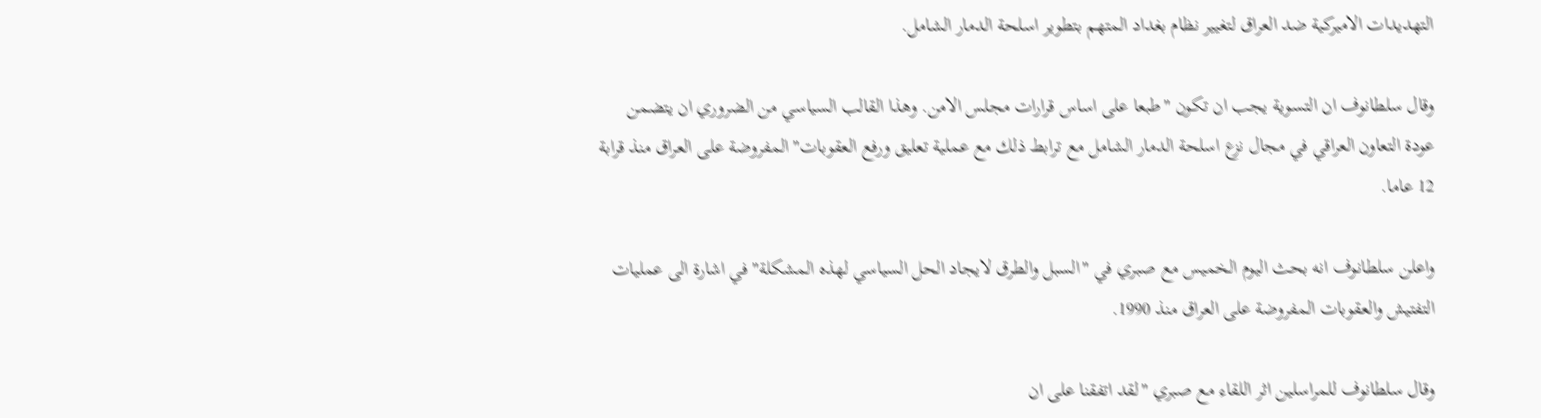التهديدات الاميركية ضد العراق لتغيير نظام بغداد المتهم بتطوير اسلحة الدمار الشامل.

وقال سلطانوف ان التسوية يجب ان تكون "طبعا على اساس قرارات مجلس الامن. وهذا القالب السياسي من الضروري ان يتضمن عودة التعاون العراقي في مجال نزع اسلحة الدمار الشامل مع ترابط ذلك مع عملية تعليق ورفع العقوبات" المفروضة على العراق منذ قرابة 12 عاما.

واعلن سلطانوف انه بحث اليوم الخميس مع صبري في "السبل والطرق لايجاد الحل السياسي لهذه المشكلة" في اشارة الى عمليات التفتيش والعقوبات المفروضة على العراق منذ 1990.

وقال سلطانوف للمراسلين اثر اللقاء مع صبري "لقد اتفقنا على ان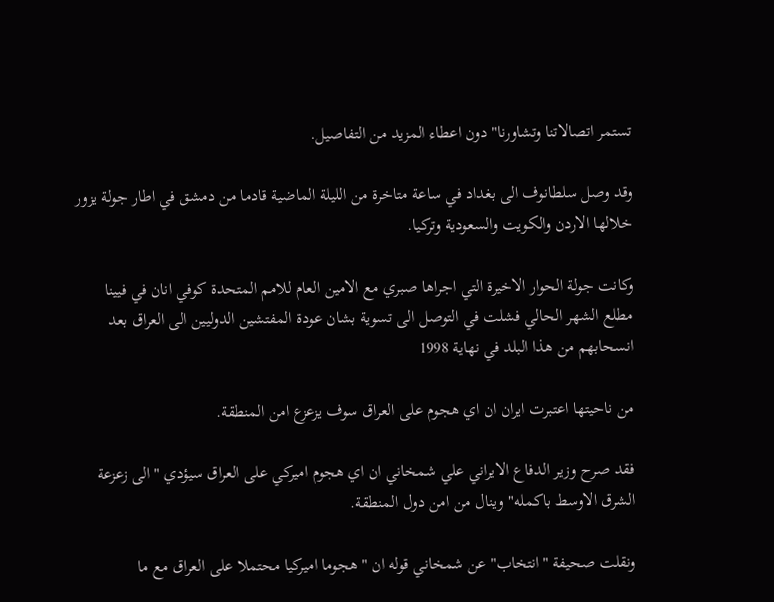تستمر اتصالاتنا وتشاورنا" دون اعطاء المزيد من التفاصيل.

وقد وصل سلطانوف الى بغداد في ساعة متاخرة من الليلة الماضية قادما من دمشق في اطار جولة يزور خلالها الاردن والكويت والسعودية وتركيا.

وكانت جولة الحوار الاخيرة التي اجراها صبري مع الامين العام للامم المتحدة كوفي انان في فيينا مطلع الشهر الحالي فشلت في التوصل الى تسوية بشان عودة المفتشين الدوليين الى العراق بعد انسحابهم من هذا البلد في نهاية 1998

من ناحيتها اعتبرت ايران ان اي هجوم على العراق سوف يزعزع امن المنطقة.

فقد صرح وزير الدفاع الايراني علي شمخاني ان اي هجوم اميركي على العراق سيؤدي "الى زعزعة الشرق الاوسط باكمله" وينال من امن دول المنطقة.

ونقلت صحيفة "انتخاب" عن شمخاني قوله ان "هجوما اميركيا محتملا على العراق مع ما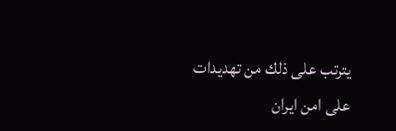يترتب على ذلك من تهديدات على امن ايران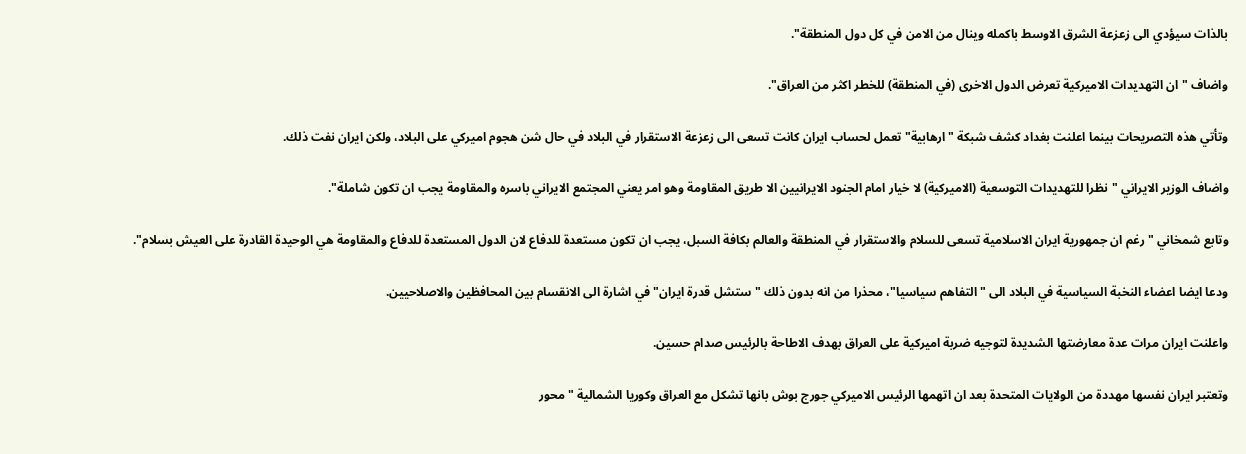بالذات سيؤدي الى زعزعة الشرق الاوسط باكمله وينال من الامن في كل دول المنطقة".

واضاف "ان التهديدات الاميركية تعرض الدول الاخرى (في المنطقة) للخطر اكثر من العراق".

وتأتي هذه التصريحات بينما اعلنت بغداد كشف شبكة "ارهابية" تعمل لحساب ايران كانت تسعى الى زعزعة الاستقرار في البلاد في حال شن هجوم اميركي على البلاد، ولكن ايران نفت ذلك.

واضاف الوزير الايراني "نظرا للتهديدات التوسعية (الاميركية) لا خيار امام الجنود الايرانيين الا طريق المقاومة وهو امر يعني المجتمع الايراني باسره والمقاومة يجب ان تكون شاملة".

وتابع شمخاني "رغم ان جمهورية ايران الاسلامية تسعى للسلام والاستقرار في المنطقة والعالم بكافة السبل، يجب ان تكون مستعدة للدفاع لان الدول المستعدة للدفاع والمقاومة هي الوحيدة القادرة على العيش بسلام".

ودعا ايضا اعضاء النخبة السياسية في البلاد الى "التفاهم سياسيا"، محذرا من انه بدون ذلك "ستشل قدرة ايران" في اشارة الى الانقسام بين المحافظين والاصلاحيين.

واعلنت ايران مرات عدة معارضتها الشديدة لتوجيه ضربة اميركية على العراق بهدف الاطاحة بالرئيس صدام حسين.

وتعتبر ايران نفسها مهددة من الولايات المتحدة بعد ان اتهمها الرئيس الاميركي جورج بوش بانها تشكل مع العراق وكوريا الشمالية "محور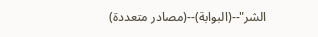الشر"--(البوابة)--(مصادر متعددة)